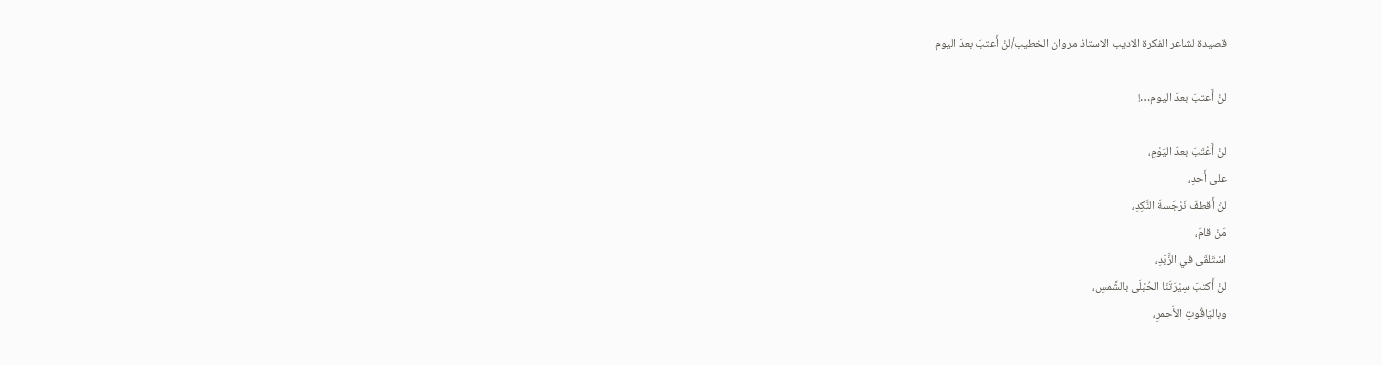قصيدة لشاعر الفكرة الاديب الاستاذ مروان الخطيب/لنْ أَعتبَ بعدَ اليوم

لنْ أَعتبَ بعدَ اليوم…!

لنْ أَعْتَبَ بعدَ اليَوْمِ،
على أَحدِ،
لنْ أَقطفَ نَرْجَسةَ النَّكِدِ،
مَنْ قامَ،
اسْتَلقَى في الزَّبَدِ،
لنْ أَكتبَ سِيْرَتَنَا الحُبْلَى بالشَّمسِ،
وباليَاقُوتِ الأَحمرِ،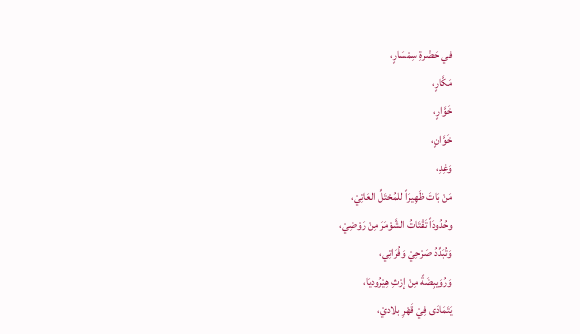في حَضْرةِ سِمْسَارٍ،
مَكَّارٍ،
خَوَّارٍ،
خَوَّانٍ،
وَغِدِ،
مَنْ بَاتَ ظَهِيرَاً للمُحْتَلِّ العَاتِيْ،
وحُدُودَاً تَقْتَاتُ الشَّوْمَرَ مِنْ رَوْضِيْ،
وَتُبَدِّدُ صَرْحِيْ وَفُرَاتِي،
وَرُوَيبِضَةً مِنْ إرْثِ هِيْرُوديَا،
يَتَمَادَى فِيْ قَهْرِ بلاديْ،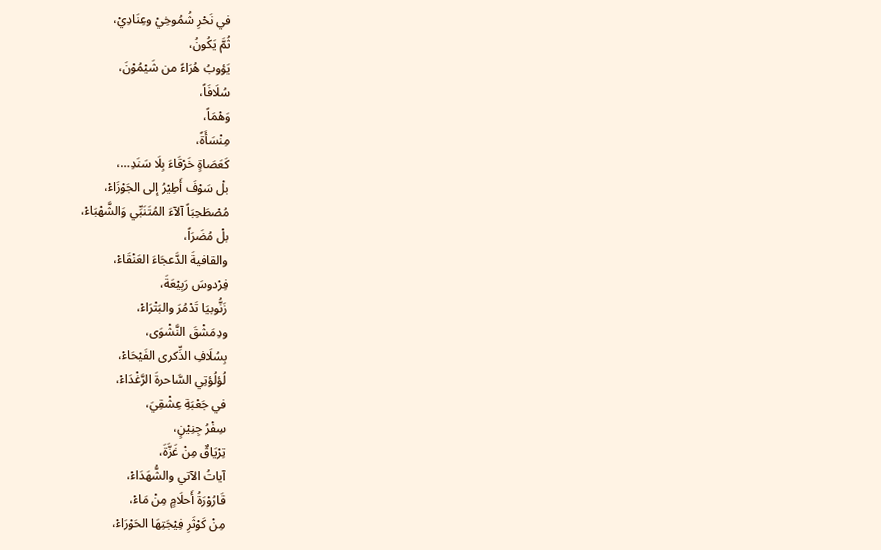في نَحْرِ شُمُوخِيْ وعِنَادِيْ،
ثُمَّ يَكُونُ،
يَؤوبُ هُرَاءً من شَيْمُوْنَ،
سُلَافَاً،
وَهْمَاً،
مِنْسَأَةً،
كَعَصَاةٍ خَرْقَاءَ بِلَا سَنَدِ…،
بلْ سَوْفَ أَطِيْرُ إلى الجَوْزَاءْ،
مُصْطَحِبَاً آلآءَ المُتَنَبِّي وَالشَّهْبَاءْ،
بلْ مُضَرَاً،
والقافيةَ الدَّعجَاءَ العَنْقَاءْ،
فِرْدوسَ رَبِيْعَةَ،
زَنُّوبيَا تَدْمُرَ والبَتْرَاءْ،
ودِمَشْقَ النَّشْوَى،
بِسُلَافِ الذِّكرى الفَيْحَاءْ،
لُؤلُؤتِي السَّاحرةَ الرَّغْدَاءْ،
في جَعْبَةِ عِشْقِيَ،
سِفْرُ جِنِيْنٍ،
تِرْيَاقٌ مِنْ غَزَّةَ،
آياتُ الآتي والشُّهَدَاءْ،
قَارُوْرَةُ أَحلَامٍ مِنْ مَاءْ،
مِنْ كَوْثَرِ فِيْجَتِهَا الحَوْرَاءْ،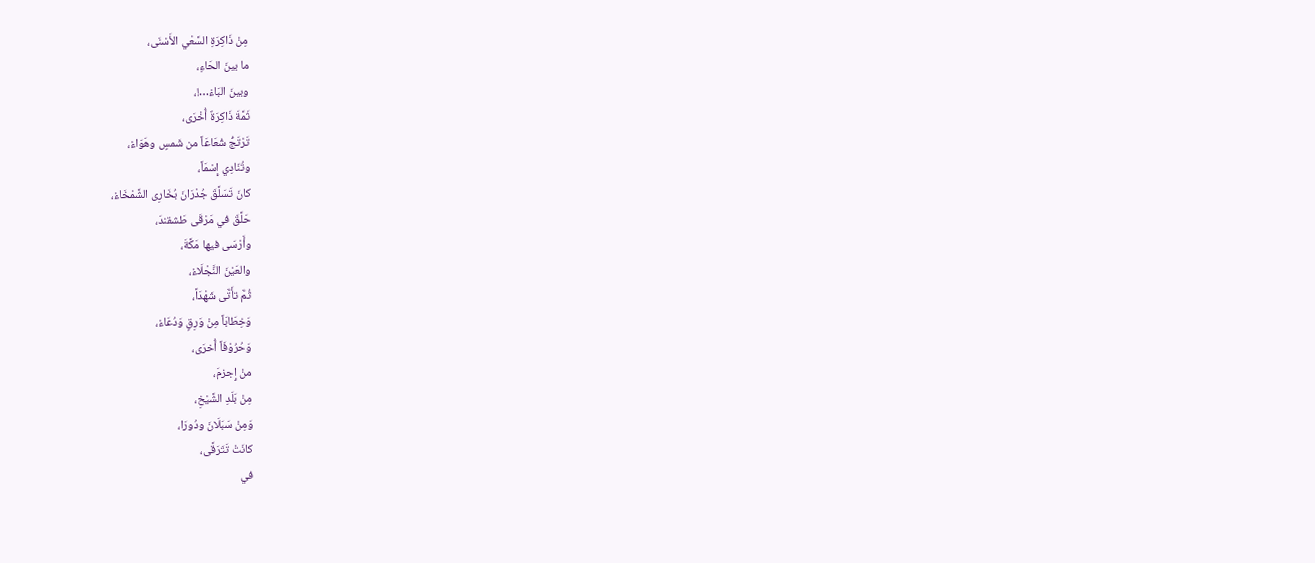مِنْ ذَاكِرَةِ السَّعْي الأَسْنَى،
ما بينَ الحَاءِ،
وبينَ البَاءْ…!،
ثَمَّةَ ذَاكِرَةٌ أُخْرَى،
تَرْتَجُّ شُعَاعَاً من شَمسٍ وهَوَاءْ،
وتُنَادِي إِسْمَاً،
كانَ تَسَلَّقَ جُدْرَانَ بُخَارِى الشَّمْخَاءْ،
حَلَّقَ في مَرْقَى طَشقندَ،
وأَرْسَى فيها مَكَّةَ،
والعَيْنَ النَّجْلَاءْ،
ثُمَّ تأَتَّى شَهْدَاً،
وَخِطَابَاً مِنْ وَرِقٍ وَدُعَاءْ،
وَحُرُوْفَاً أُخرَى،
منْ إِجزمَ،
مِنْ بَلَدِ الشَّيْخِ،
وَمِنْ سَبَلَانَ ودُورَا،
كانَتْ تَتَرَقَّى،
في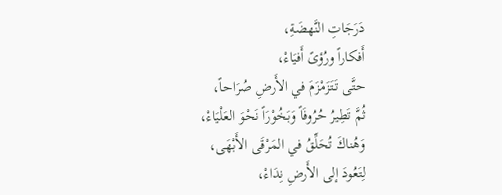دَرَجَاتِ النَّهضَةِ،
أَفكاراً ورُؤىً أَفيَاءْ،
حتَّى تَتَزَمْزَمَ في الأَرضِ صُرَاحاً،
ثُمَّ تَطِيرُ حُرُوفَاً وَبَخُوْرَاً نَحْوَ العَلْيَاءْ،
وَهُناكَ تُحَلِّقُ في المَرْقَى الأَبْهَى،
لِتَعُودَ إلى الأَرضِ نِدَاءْ،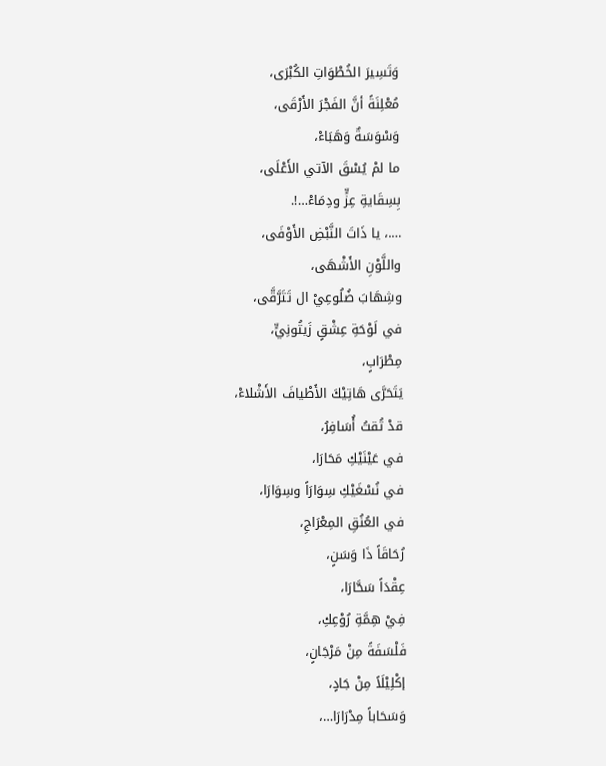وَتَسِيرَ الخُطْوَاتِ الكُبْرَى،
مُعْلِنَةً أنَّ الفَجْرَ الأَرْقَى،
وَسْوَسَةٌ وَهَبَاءْ،
ما لمْ يُسْقَ الآتي الأَعْلَى،
بِسِقَايةِ عِزٍّ ودِمَاءْ…!.
….، يا ذَاتَ النَّبْضِ الأَوْفَى،
واللَّوْنِ الأَشْهَى،
وشِهَابَ ضُلُوعِيْ ال تَتَرَّقَّى،
في لَوْحَةِ عِشْقٍ زَيتُونِيٍّ،
مِطْرَابٍ،
يَتَحَرَّى هَاتِيْكَ الأَطْيافَ الأَشْلاءْ،
قدْ تُقتُ أُسَافِرُ،
في عَيْنَيْكِ مَحَارَا،
في نُسْغَيْكِ سِوَارَاً وسِوَارَا،
في العُنُقِ المِعْرَاجِ،
رُحَاقَاً ذَا وَسَنٍ،
عِقْدَاً سَحَّارَا،
فِيْ هِمَّةِ رُوْعِكِ،
فَلْسَفَةً مِنْ مَرْجَانٍ،
إكْلِيْلَاً مِنْ جَادٍ،
وَسَحَاباً مِدْرَارَا…،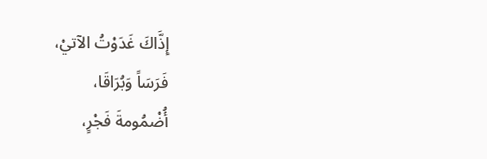إِذَّاكَ غَدَوْتُ الآتيْ،
فَرَسَاً وَبُرَاقَا،
أُضْمُومةَ فَجْرٍ،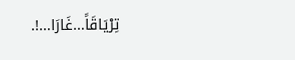تِرْيَاقَاً…غَارَا…!.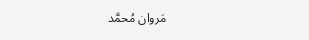مَروان مُحمَّد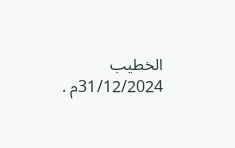الخطيب
31/12/2024م .